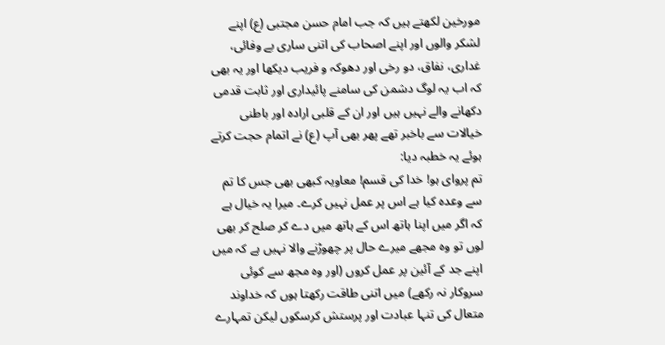مورخین لکھتے ہیں کہ جب امام حسن مجتبی (ع) اپنے لشکر والوں اور اپنے اصحاب کی اتنی ساری بے وفائی، غداری، نفاق، دو رخی اور دھوکہ و فریب دیکھا اور یہ بھی کہ اب یہ لوگ دشمن کی سامنے پائیداری اور ثابت قدمی دکھانے والے نہیں ہیں اور ان کے قلبی ارادہ اور باطنی خیالات سے باخبر تھے پھر بھی آپ (ع) نے اتمام حجت کرتے ہوئے یہ خطبہ دیا:
تم پروای ہو! خدا کی قسم! معاویہ کبھی بھی جس کا تم سے وعده کیا ہے اس پر عمل نہیں کرے۔ میرا یہ خیال ہے کہ اگر میں اپنا ہاتھ اس کے ہاتھ میں دے کر صلح کر بھی لوں تو وہ مجھے میرے حال پر چھوڑنے والا نہیں ہے کہ میں اپنے جد کے آئین پر عمل کروں (اور وہ مجھ سے کوئی سروکار نہ رکھے) میں اتنی طاقت رکھتا ہوں کہ خداوند متعال کی تنہا عبادت اور پرستش کرسکوں لیکن تمہارے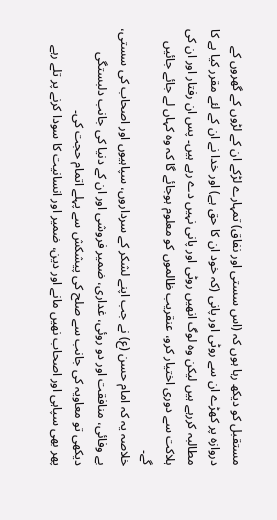مستقبل کو دیکھ رہا ہوں کہ (اس سستی اور نفاق) تمہارے لڑکے ان کے لڑوں کے گھروں کے دروازہ پر کھڑے ان سے روٹی اور پانی (کہ خود ان کا حق ہے) اور خدا نے ان کے لئے مقرر کیا ہے کا مطالبہ کررہے ہیں لیکن وہ لوگ انھیں روٹی اور پانی نہیں دے رہے ہیں۔ پس ان رفتار اور ان کی ہلاکت سے دوری اختیار کرو، عنقریب ظالموں کو معلوم ہوجائے گا کہ وہ کہاں لے جائے جائیں گے۔
خلاصہ یہ کہ امام حسن (ع) نے جب اپنے لشکر کے سرداروں، سپاہیوں اور اصحاب کی سستی، بے وفائی، منافقت اور دو روئی، غداری، ضمیر فروشی اور ان کے دنیا کی جانب دلبستگی دیکھی تو معاویہ کی جانب سے صلح کی پیشکش سے پہلے اتمام حجت کی۔
پھر بھی سپاہی اور اصحاب نهیں مانے اور دین، ضمیر اور انسانیت کا سودا کرنے پر تلے رہے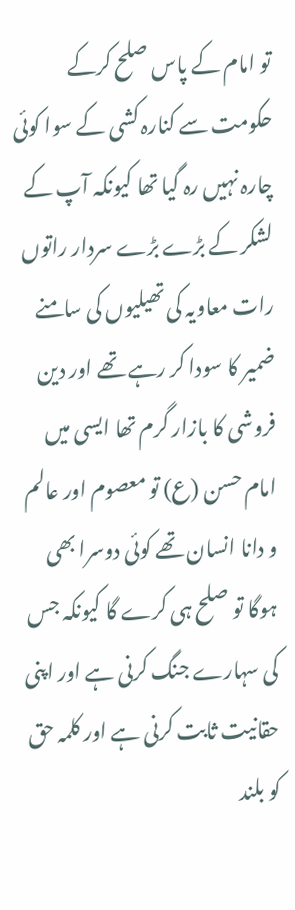تو امام کے پاس صلح کرکے حکومت سے کنارہ کشی کے سوا کوئی چارہ نہیں رہ گیا تھا کیونکہ آپ کے لشکر کے بڑے بڑے سردار راتوں رات معاویہ کی تھیلیوں کی سامنے ضمیر کا سودا کر رہے تھے اور دین فروشی کا بازار گرم تھا ایسی میں امام حسن (ع) تو معصوم اور عالم و دانا انسان تھے کوئی دوسرا بھی ہوگا تو صلح ہی کرے گا کیونکہ جس کی سہارے جنگ کرنی ہے اور اپنی حقانیت ثابت کرنی ہے اور کلمہ حق کو بلند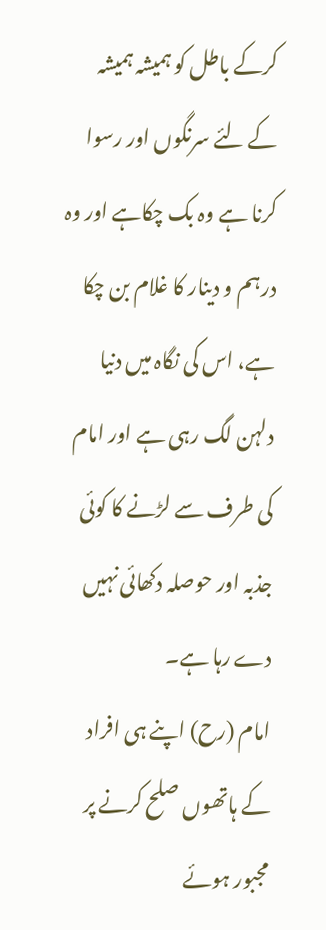کرکے باطل کو ہمیشہ ہمیشہ کے لئے سرنگوں اور رسوا کرنا ہے وہ بک چکاہے اور وہ درہم و دینار کا غلام بن چکا ہے، اس کی نگاہ میں دنیا دلہن لگ رہی ہے اور امام کی طرف سے لڑنے کا کوئی جذبہ اور حوصلہ دکھائی نہیں دے رہا ہے۔
امام (رح) اپنے ہی افراد کے ہاتھوں صلح کرنے پر مجبور ہوئے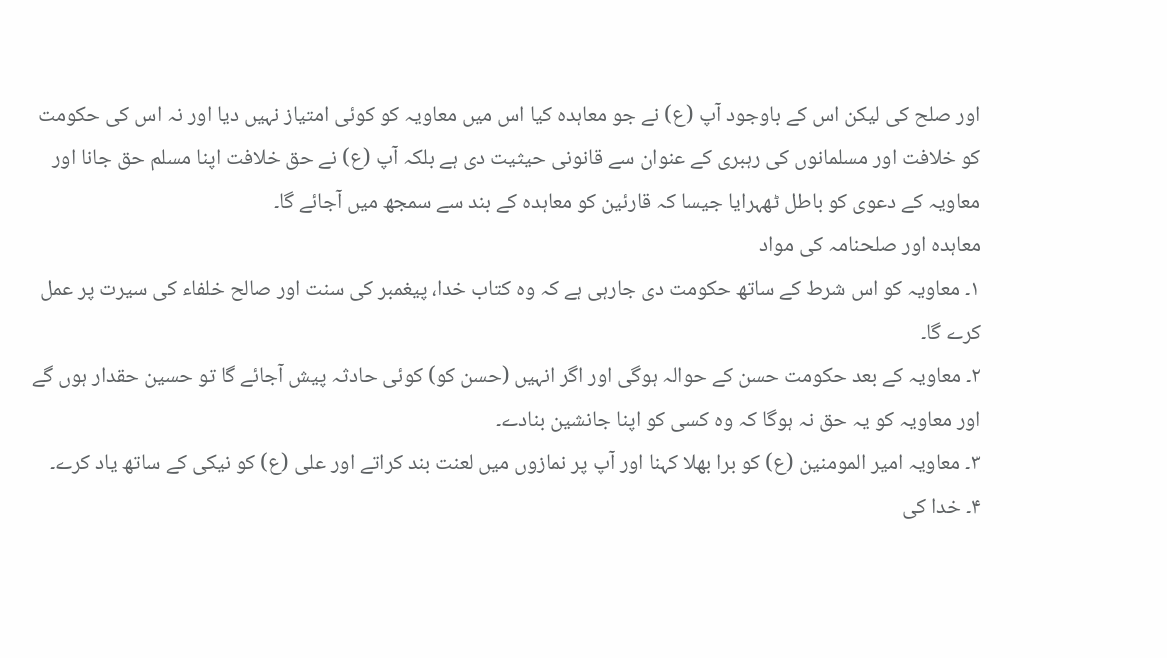اور صلح کی لیکن اس کے باوجود آپ (ع) نے جو معاہدہ کیا اس میں معاویہ کو کوئی امتیاز نہیں دیا اور نہ اس کی حکومت کو خلافت اور مسلمانوں کی رہبری کے عنوان سے قانونی حیثیت دی ہے بلکہ آپ (ع) نے حق خلافت اپنا مسلم حق جانا اور معاویہ کے دعوی کو باطل ٹھہرایا جیسا کہ قارئین کو معاہدہ کے بند سے سمجھ میں آجائے گا۔
معاہدہ اور صلحنامہ کی مواد
۱۔ معاویہ کو اس شرط کے ساتھ حکومت دی جارہی ہے کہ وہ کتاب خدا، پیغمبر کی سنت اور صالح خلفاء کی سیرت پر عمل کرے گا۔
۲۔ معاویہ کے بعد حکومت حسن کے حوالہ ہوگی اور اگر انہیں (حسن کو) کوئی حادثہ پیش آجائے گا تو حسین حقدار ہوں گے اور معاویہ کو یہ حق نہ ہوگا کہ وہ کسی کو اپنا جانشین بنادے۔
۳۔ معاویہ امیر المومنین (ع) کو برا بھلا کہنا اور آپ پر نمازوں میں لعنت بند کراتے اور علی (ع) کو نیکی کے ساتھ یاد کرے۔
۴۔ خدا کی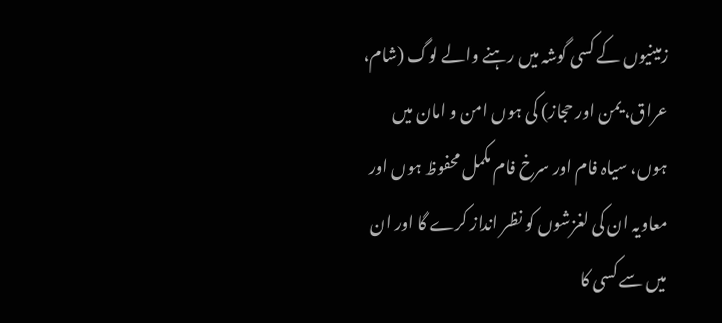زمینیوں کے کسی گوشہ میں رہنے والے لوگ (شام، عراق، یمن اور حجاز) کی ہوں امن و امان میں ہوں، سیاہ فام اور سرخ فام مکمل محفوظ ہوں اور معاویہ ان کی لغزشوں کو نظر انداز کرے گا اور ان میں سے کسی کا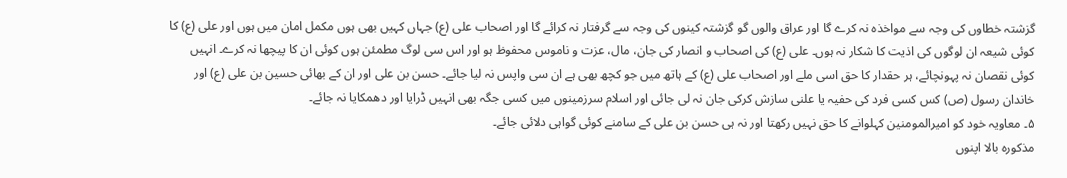گزشتہ خطاوں کی وجہ سے مواخذه نہ کرے گا اور عراق والوں گو گزشتہ کینوں کی وجہ سے گرفتار نہ کرائے گا اور اصحاب علی (ع) جہاں کہیں بھی ہوں مکمل امان میں ہوں اور علی (ع) کا کوئی شیعہ ان لوگوں کی اذیت کا شکار نہ ہوں۔ علی (ع) کی اصحاب و انصار کی جان، مال، عزت و ناموس محفوظ ہو اور اس سی لوگ مطمئن ہوں کوئی ان کا پیچھا نہ کرے۔ انہیں کوئی نقصان نہ پہونچائے، ہر حقدار کا حق اسی ملے اور اصحاب علی (ع) کے ہاتھ میں جو کچھ بھی ہے ان سی واپس نہ لیا جائے۔ حسن بن علی اور ان کے بھائی حسین بن علی (ع) اور خاندان رسول (ص) کس کسی فرد کی حفیہ یا علنی سازش کرکی جان نہ لی جائی اور اسلام سرزمینوں میں کسی جگہ بھی انہیں ڈرایا اور دھمکایا نہ جائے۔
۵۔ معاویہ خود کو امیرالمومنین کہلوانے کا حق نہیں رکھتا اور نہ ہی حسن بن علی کے سامنے کوئی گواہی دلائی جائے۔
مذکورہ بالا اپنوں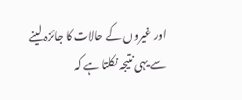اور غیروں کے حالات کا جائزہ لینے سے یہی نتیجہ نکلتا ہے کہ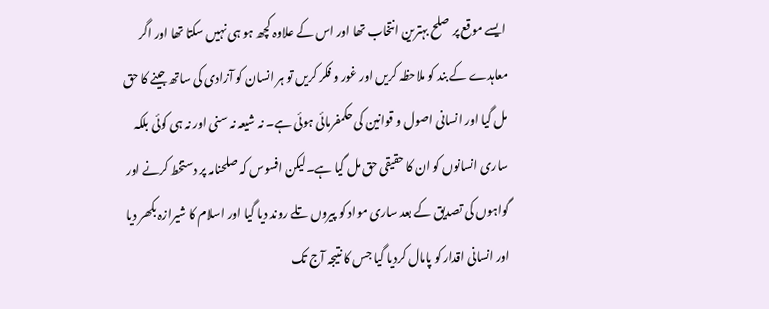ایسے موقع پر صلح بہترین انتخاب تھا اور اس کے علاوہ کچھ ہو ہی نہیں سکتا تھا اور اگر معاہدے کے بند کو ملاحظہ کریں اور غور و فکر کریں تو ہر انسان کو آزادی کی ساتھ جینے کا حق مل گیا اور انسانی اصول و قوانین کی حکمفرمائی ہوئی ہے۔ نہ شیعہ نہ سنی اور نہ ہی کوئی بلکہ ساری انسانوں کو ان کا حقیقی حق مل گیا ہے۔لیکن افسوس کہ صلحنامہ پر دستخط کرنے اور گواہوں کی تصدیق کے بعد ساری مواد کو پیروں تلے روند دیا گیا اور اسلام کا شیرازہ بکھر دیا اور انسانی اقدار کو پامال کردیا گیا جس کا نتیجہ آج تک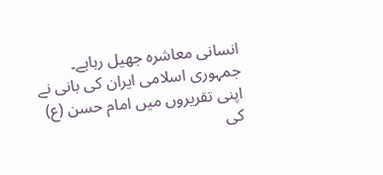انسانی معاشرہ جھیل رہاہے۔
جمہوری اسلامی ایران کی بانی نے اپنی تقریروں میں امام حسن (ع) کی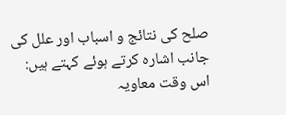صلح کی نتائج و اسباب اور علل کی جانب اشارہ کرتے ہوئے کہتے ہیں:
اس وقت معاویہ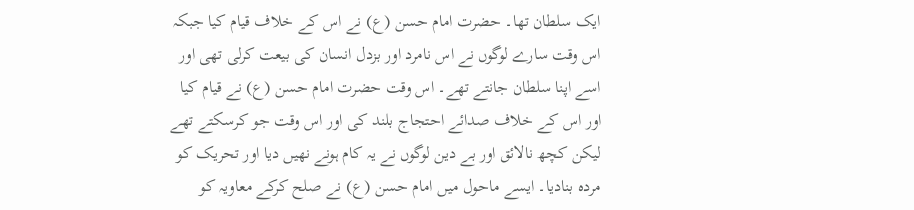ایک سلطان تھا۔ حضرت امام حسن (ع) نے اس کے خلاف قیام کیا جبکہ اس وقت سارے لوگوں نے اس نامرد اور بزدل انسان کی بیعت کرلی تھی اور اسے اپنا سلطان جانتے تھے۔ اس وقت حضرت امام حسن (ع) نے قیام کیا اور اس کے خلاف صدائے احتجاج بلند کی اور اس وقت جو کرسکتے تھے لیکن کچھ نالائق اور بے دین لوگوں نے یہ کام ہونے نهیں دیا اور تحریک کو مردہ بنادیا۔ ایسے ماحول میں امام حسن (ع) نے صلح کرکے معاویہ کو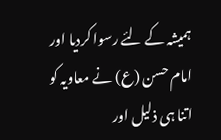ہمیشہ کے لئے رسوا کردیا اور امام حسن (ع) نے معاویہ کو اتنا ہی ذلیل اور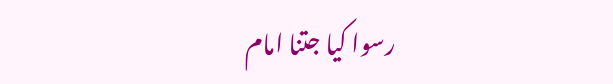رسوا کیا جتنا امام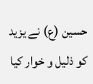حسین (ع) نے یزید کو ذلیل و خوار کیا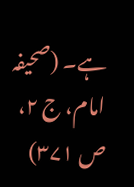ہے۔ (صحیفہ امام، ج ۲، ص ۳۷۱)